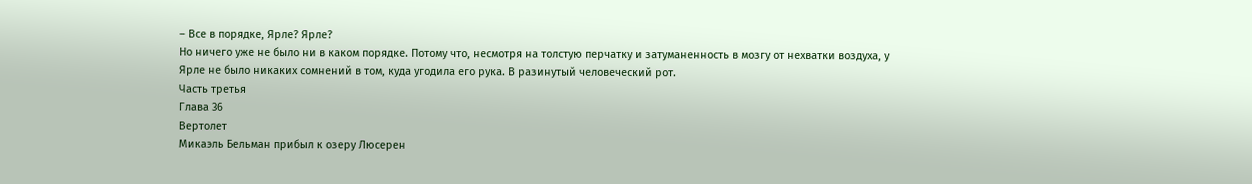– Все в порядке, Ярле? Ярле?
Но ничего уже не было ни в каком порядке. Потому что, несмотря на толстую перчатку и затуманенность в мозгу от нехватки воздуха, у Ярле не было никаких сомнений в том, куда угодила его рука. В разинутый человеческий рот.
Часть третья
Глава 36
Вертолет
Микаэль Бельман прибыл к озеру Люсерен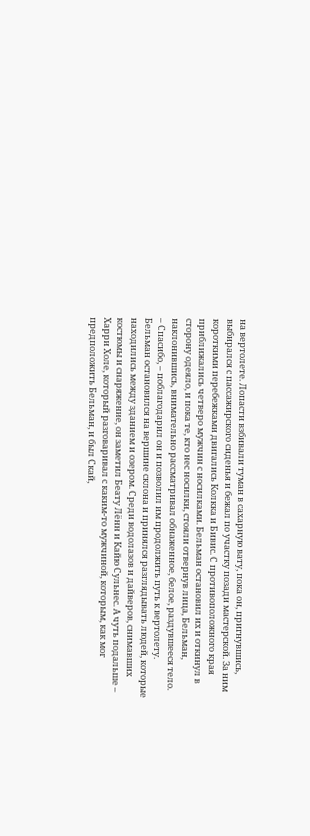на вертолете. Лопасти взбивали туман в сахарную вату, пока он, пригнувшись, выбирался с пассажирского сиденья и бежал по участку позади мастерской. За ним короткими перебежками двигались Колкка и Бивис. С противоположного края приближались четверо мужчин с носилками. Бельман остановил их и откинул в сторону одеяло, и пока те, кто нес носилки, стояли отвернув лица, Бельман, наклонившись, внимательно рассматривал обнаженное, белое, раздувшееся тело.
– Спасибо, – поблагодарил он и позволил им продолжить путь к вертолету.
Бельман остановился на вершине склона и принялся разглядывать людей, которые находились между зданием и озером. Среди водолазов и дайверов, снимавших костюмы и снаряжение, он заметил Беату Лённ и Кайю Сульнес. А чуть подальше – Харри Холе, который разговаривал с каким-то мужчиной, которым, как мог предположить Бельман, и был Скай,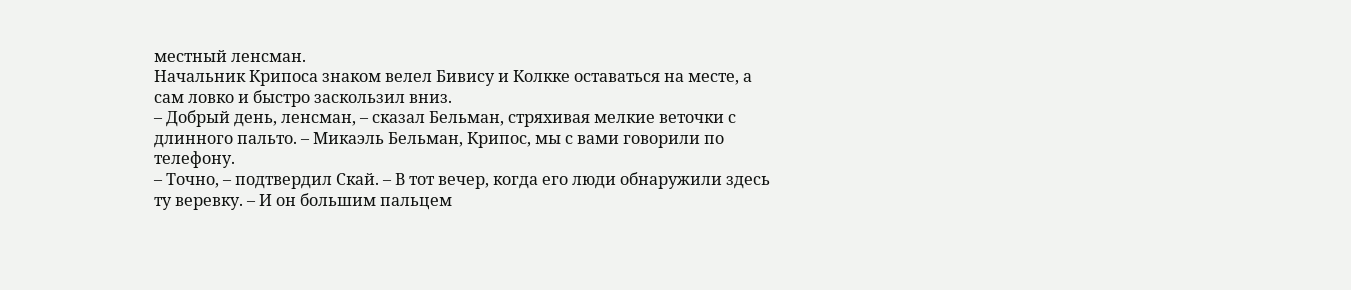местный ленсман.
Начальник Крипоса знаком велел Бивису и Колкке оставаться на месте, а сам ловко и быстро заскользил вниз.
– Добрый день, ленсман, – сказал Бельман, стряхивая мелкие веточки с длинного пальто. – Микаэль Бельман, Крипос, мы с вами говорили по телефону.
– Точно, – подтвердил Скай. – В тот вечер, когда его люди обнаружили здесь ту веревку. – И он большим пальцем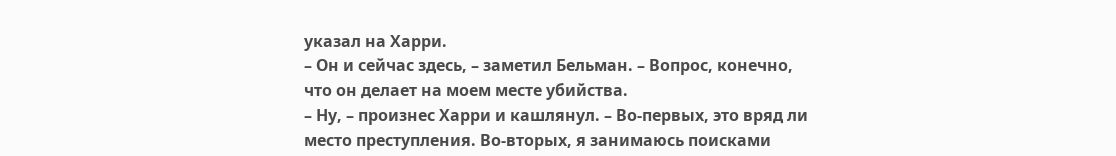указал на Харри.
– Он и сейчас здесь, – заметил Бельман. – Вопрос, конечно, что он делает на моем месте убийства.
– Ну, – произнес Харри и кашлянул. – Во-первых, это вряд ли место преступления. Во-вторых, я занимаюсь поисками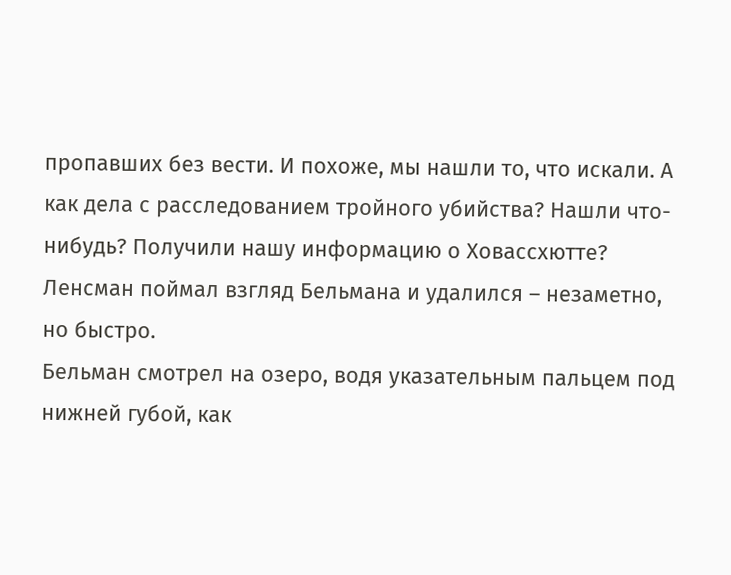пропавших без вести. И похоже, мы нашли то, что искали. А как дела с расследованием тройного убийства? Нашли что-нибудь? Получили нашу информацию о Ховассхютте?
Ленсман поймал взгляд Бельмана и удалился – незаметно, но быстро.
Бельман смотрел на озеро, водя указательным пальцем под нижней губой, как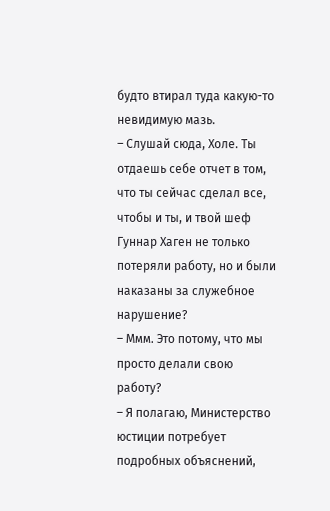будто втирал туда какую-то невидимую мазь.
– Слушай сюда, Холе. Ты отдаешь себе отчет в том, что ты сейчас сделал все, чтобы и ты, и твой шеф Гуннар Хаген не только потеряли работу, но и были наказаны за служебное нарушение?
– Ммм. Это потому, что мы просто делали свою работу?
– Я полагаю, Министерство юстиции потребует подробных объяснений,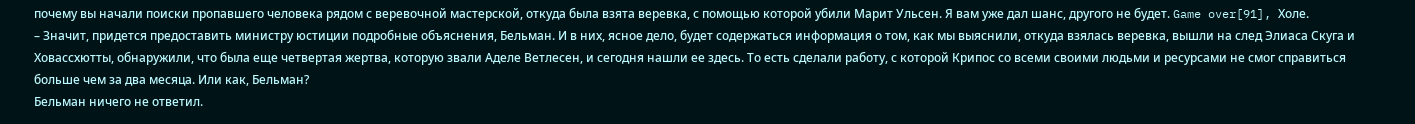почему вы начали поиски пропавшего человека рядом с веревочной мастерской, откуда была взята веревка, с помощью которой убили Марит Ульсен. Я вам уже дал шанс, другого не будет. Game over[91], Холе.
– Значит, придется предоставить министру юстиции подробные объяснения, Бельман. И в них, ясное дело, будет содержаться информация о том, как мы выяснили, откуда взялась веревка, вышли на след Элиаса Скуга и Ховассхютты, обнаружили, что была еще четвертая жертва, которую звали Аделе Ветлесен, и сегодня нашли ее здесь. То есть сделали работу, с которой Крипос со всеми своими людьми и ресурсами не смог справиться больше чем за два месяца. Или как, Бельман?
Бельман ничего не ответил.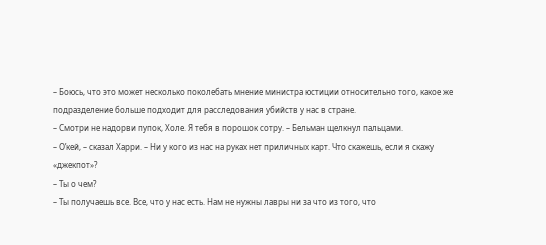– Боюсь, что это может несколько поколебать мнение министра юстиции относительно того, какое же подразделение больше подходит для расследования убийств у нас в стране.
– Смотри не надорви пупок, Холе. Я тебя в порошок сотру. – Бельман щелкнул пальцами.
– О’кей, – сказал Харри. – Ни у кого из нас на руках нет приличных карт. Что скажешь, если я скажу «джекпот»?
– Ты о чем?
– Ты получаешь все. Все, что у нас есть. Нам не нужны лавры ни за что из того, что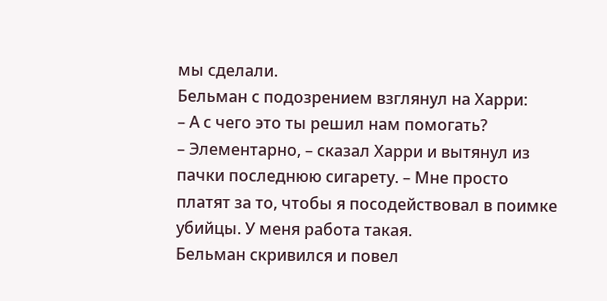мы сделали.
Бельман с подозрением взглянул на Харри:
– А с чего это ты решил нам помогать?
– Элементарно, – сказал Харри и вытянул из пачки последнюю сигарету. – Мне просто платят за то, чтобы я посодействовал в поимке убийцы. У меня работа такая.
Бельман скривился и повел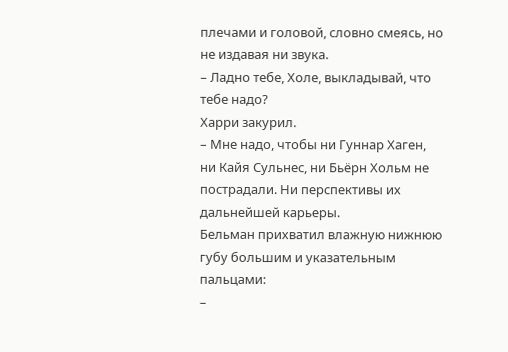плечами и головой, словно смеясь, но не издавая ни звука.
– Ладно тебе, Холе, выкладывай, что тебе надо?
Харри закурил.
– Мне надо, чтобы ни Гуннар Хаген, ни Кайя Сульнес, ни Бьёрн Хольм не пострадали. Ни перспективы их дальнейшей карьеры.
Бельман прихватил влажную нижнюю губу большим и указательным пальцами:
–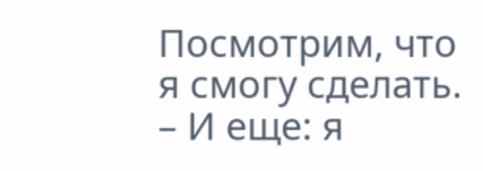Посмотрим, что я смогу сделать.
– И еще: я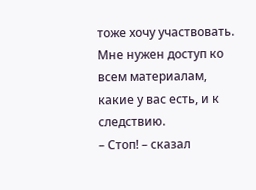тоже хочу участвовать. Мне нужен доступ ко всем материалам, какие у вас есть, и к следствию.
– Стоп! – сказал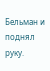Бельман и поднял руку.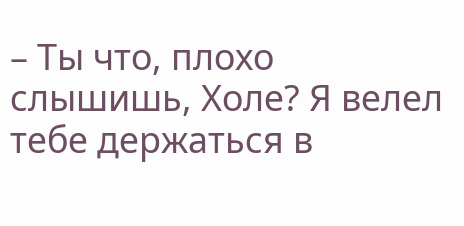– Ты что, плохо слышишь, Холе? Я велел тебе держаться в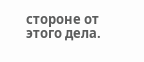стороне от этого дела.